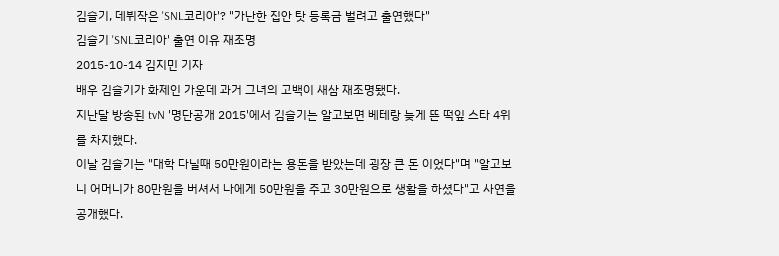김슬기, 데뷔작은 'SNL코리아'? "가난한 집안 탓 등록금 벌려고 출연했다"
김슬기 'SNL코리아' 출연 이유 재조명
2015-10-14 김지민 기자
배우 김슬기가 화제인 가운데 과거 그녀의 고백이 새삼 재조명됐다.
지난달 방송된 tvN '명단공개 2015'에서 김슬기는 알고보면 베테랑 늦게 뜬 떡잎 스타 4위를 차지했다.
이날 김슬기는 "대학 다닐때 50만원이라는 용돈을 받았는데 굉장 큰 돈 이었다"며 "알고보니 어머니가 80만원을 버셔서 나에게 50만원을 주고 30만원으로 생활을 하셨다"고 사연을 공개했다.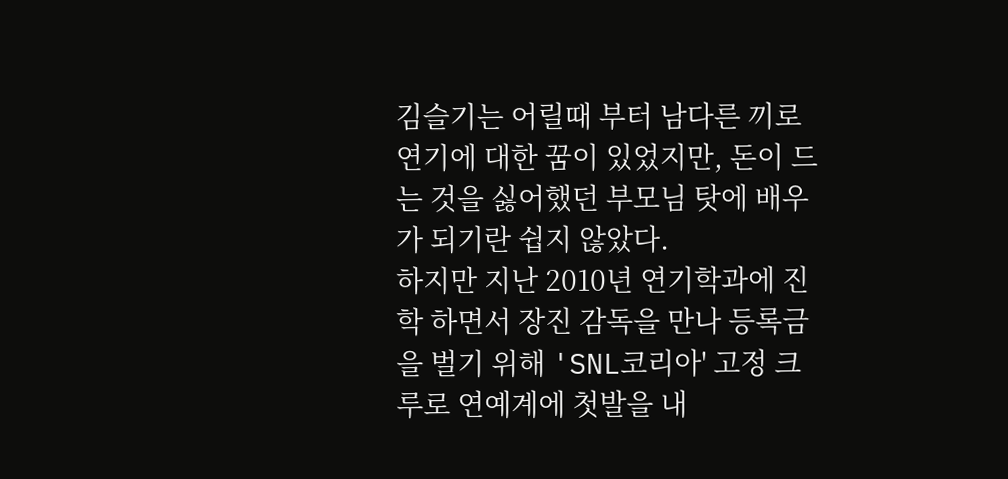김슬기는 어릴때 부터 남다른 끼로 연기에 대한 꿈이 있었지만, 돈이 드는 것을 싫어했던 부모님 탓에 배우가 되기란 쉽지 않았다.
하지만 지난 2010년 연기학과에 진학 하면서 장진 감독을 만나 등록금을 벌기 위해 'SNL코리아' 고정 크루로 연예계에 첫발을 내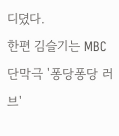디뎠다.
한편 김슬기는 MBC 단막극 '퐁당퐁당 러브'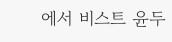에서 비스트 윤두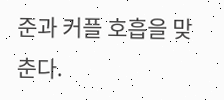준과 커플 호흡을 맞춘다.